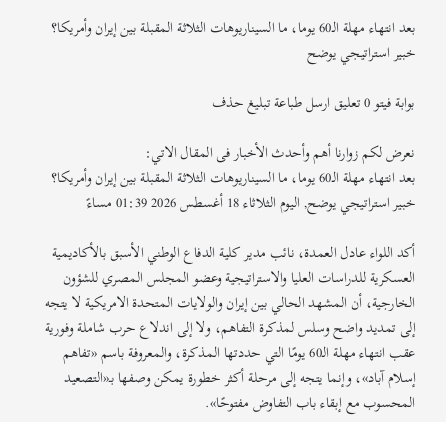بعد انتهاء مهلة الـ60 يوما، ما السيناريوهات الثلاثة المقبلة بين إيران وأمريكا؟ خبير استراتيجي يوضح

بوابة فيتو 0 تعليق ارسل طباعة تبليغ حذف

نعرض لكم زوارنا أهم وأحدث الأخبار فى المقال الاتي:
بعد انتهاء مهلة الـ60 يوما، ما السيناريوهات الثلاثة المقبلة بين إيران وأمريكا؟ خبير استراتيجي يوضح, اليوم الثلاثاء 18 أغسطس 2026 01:39 مساءً

أكد اللواء عادل العمدة، نائب مدير كلية الدفاع الوطني الأسبق بالأكاديمية العسكرية للدراسات العليا والاستراتيجية وعضو المجلس المصري للشؤون الخارجية، أن المشهد الحالي بين إيران والولايات المتحدة الامريكية لا يتجه إلى تمديد واضح وسلس لمذكرة التفاهم، ولا إلى اندلاع حرب شاملة وفورية عقب انتهاء مهلة الـ60 يومًا التي حددتها المذكرة، والمعروفة باسم «تفاهم إسلام آباد»، وإنما يتجه إلى مرحلة أكثر خطورة يمكن وصفها بـ«التصعيد المحسوب مع إبقاء باب التفاوض مفتوحًا».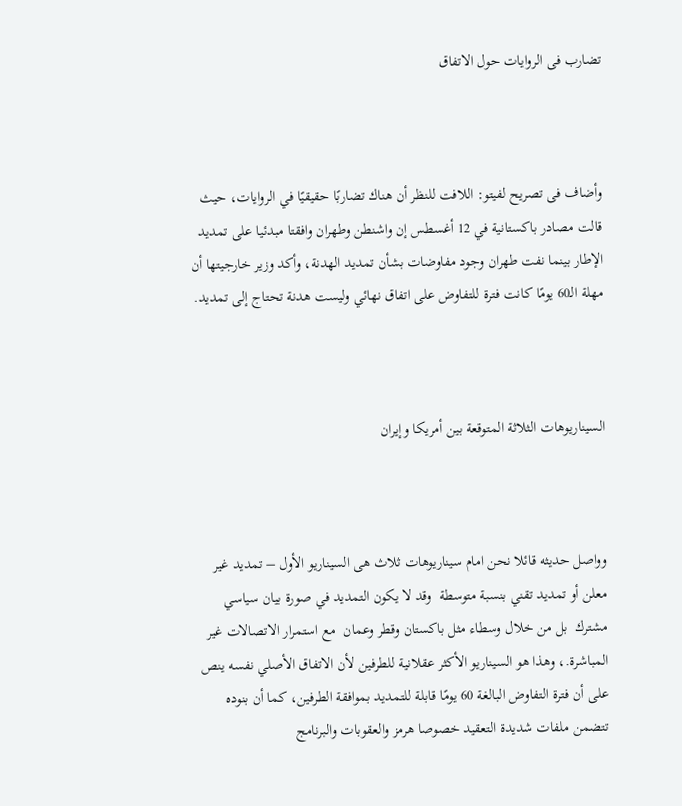تضارب فى الروايات حول الاتفاق



وأضاف فى تصريح لفيتو: اللافت للنظر أن هناك تضاربًا حقيقيًا في الروايات، حيث قالت مصادر باكستانية في 12 أغسطس إن واشنطن وطهران وافقتا مبدئيا على تمديد الإطار بينما نفت طهران وجود مفاوضات بشأن تمديد الهدنة، وأكد وزير خارجيتها أن مهلة الـ60 يومًا كانت فترة للتفاوض على اتفاق نهائي وليست هدنة تحتاج إلى تمديد.



السيناريوهات الثلاثة المتوقعة بين أمريكا وإيران



وواصل حديثه قائلا نحن امام سيناريوهات ثلاث هى السيناريو الأول – تمديد غير معلن أو تمديد تقني بنسبة متوسطة  وقد لا يكون التمديد في صورة بيان سياسي مشترك  بل من خلال وسطاء مثل باكستان وقطر وعمان  مع استمرار الاتصالات غير المباشرة.، وهذا هو السيناريو الأكثر عقلانية للطرفين لأن الاتفاق الأصلي نفسه ينص على أن فترة التفاوض البالغة 60 يومًا قابلة للتمديد بموافقة الطرفين، كما أن بنوده تتضمن ملفات شديدة التعقيد خصوصا هرمز والعقوبات والبرنامج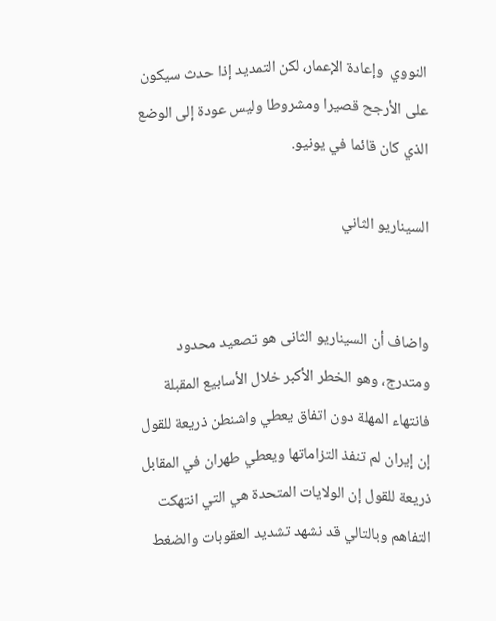النووي  وإعادة الإعمار، لكن التمديد إذا حدث سيكون على الأرجح قصيرا ومشروطا وليس عودة إلى الوضع الذي كان قائما في يونيو.

السيناريو الثاني


واضاف أن السيناريو الثانى هو تصعيد محدود ومتدرج، وهو الخطر الأكبر خلال الأسابيع المقبلة فانتهاء المهلة دون اتفاق يعطي واشنطن ذريعة للقول إن إيران لم تنفذ التزاماتها ويعطي طهران في المقابل ذريعة للقول إن الولايات المتحدة هي التي انتهكت التفاهم وبالتالي قد نشهد تشديد العقوبات والضغط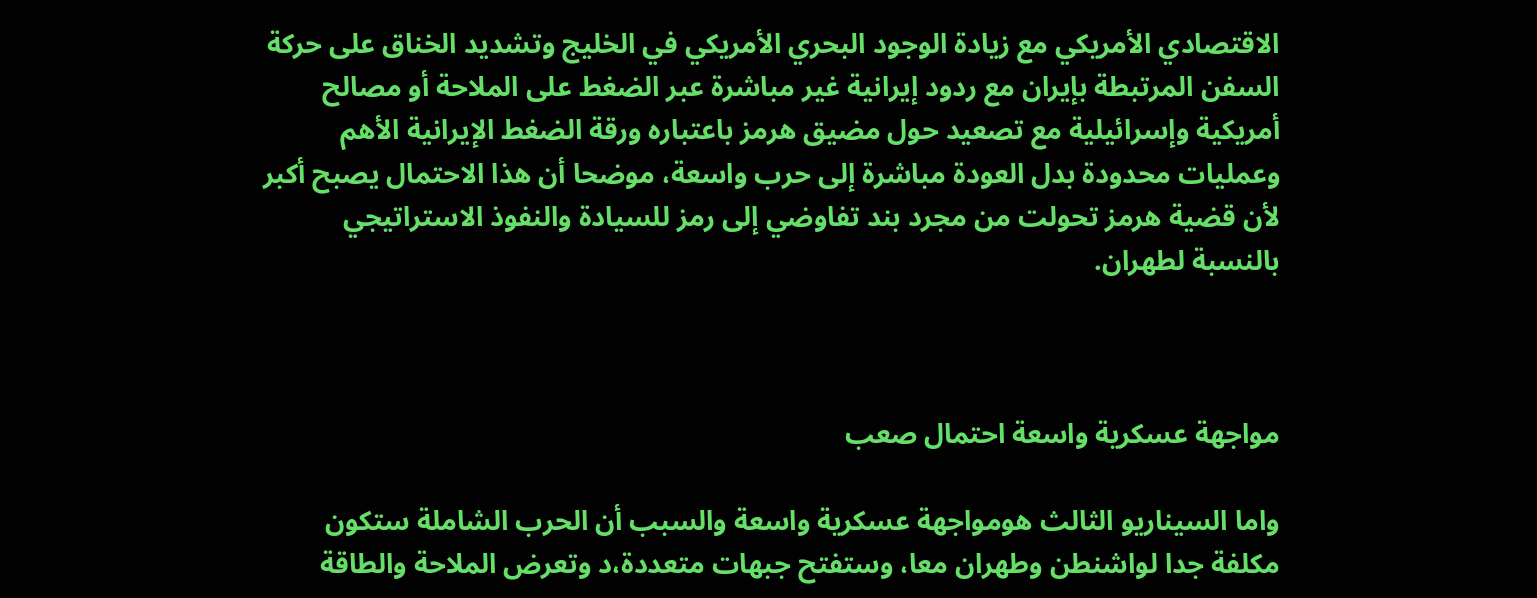الاقتصادي الأمريكي مع زيادة الوجود البحري الأمريكي في الخليج وتشديد الخناق على حركة السفن المرتبطة بإيران مع ردود إيرانية غير مباشرة عبر الضغط على الملاحة أو مصالح أمريكية وإسرائيلية مع تصعيد حول مضيق هرمز باعتباره ورقة الضغط الإيرانية الأهم وعمليات محدودة بدل العودة مباشرة إلى حرب واسعة، موضحا أن هذا الاحتمال يصبح أكبر لأن قضية هرمز تحولت من مجرد بند تفاوضي إلى رمز للسيادة والنفوذ الاستراتيجي بالنسبة لطهران.



مواجهة عسكرية واسعة احتمال صعب

واما السيناريو الثالث هومواجهة عسكرية واسعة والسبب أن الحرب الشاملة ستكون مكلفة جدا لواشنطن وطهران معا، وستفتح جبهات متعددة،د وتعرض الملاحة والطاقة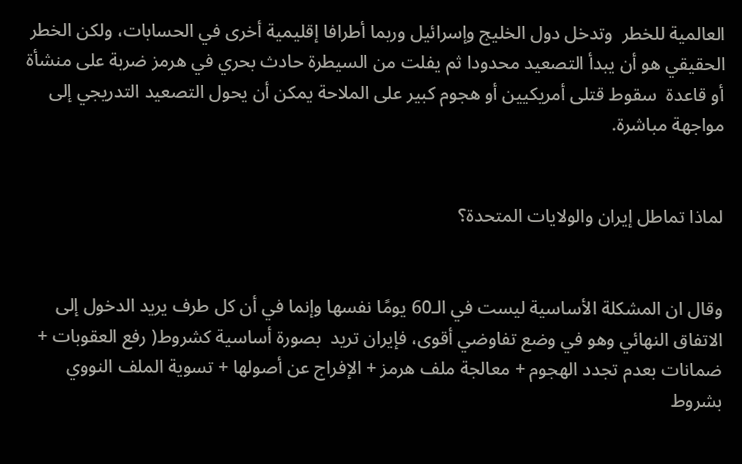العالمية للخطر  وتدخل دول الخليج وإسرائيل وربما أطرافا إقليمية أخرى في الحسابات، ولكن الخطر الحقيقي هو أن يبدأ التصعيد محدودا ثم يفلت من السيطرة حادث بحري في هرمز ضربة على منشأة أو قاعدة  سقوط قتلى أمريكيين أو هجوم كبير على الملاحة يمكن أن يحول التصعيد التدريجي إلى مواجهة مباشرة.


لماذا تماطل إيران والولايات المتحدة؟


وقال ان المشكلة الأساسية ليست في الـ60 يومًا نفسها وإنما في أن كل طرف يريد الدخول إلى الاتفاق النهائي وهو في وضع تفاوضي أقوى، فإيران تريد  بصورة أساسية كشروط( رفع العقوبات + ضمانات بعدم تجدد الهجوم + معالجة ملف هرمز + الإفراج عن أصولها + تسوية الملف النووي بشروط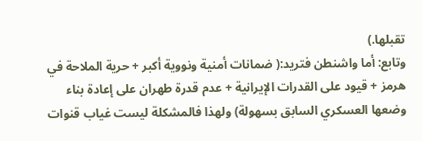تقبلها.)
وتابع: أما واشنطن فتريد:( ضمانات أمنية ونووية أكبر + حرية الملاحة في هرمز + قيود على القدرات الإيرانية + عدم قدرة طهران على إعادة بناء وضعها العسكري السابق بسهولة) ولهذا فالمشكلة ليست غياب قنوات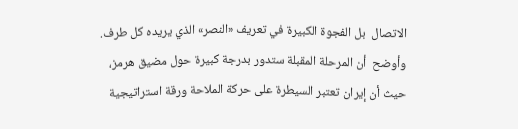الاتصال  بل الفجوة الكبيرة في تعريف «النصر» الذي يريده كل طرف.
وأوضح  أن المرحلة المقبلة ستدور بدرجة كبيرة حول مضيق هرمز، حيث أن إيران تعتبر السيطرة على حركة الملاحة ورقة استراتيجية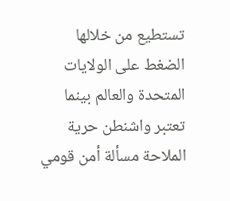تستطيع من خلالها الضغط على الولايات المتحدة والعالم بينما تعتبر واشنطن حرية الملاحة مسألة أمن قومي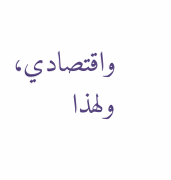واقتصادي، ولهذا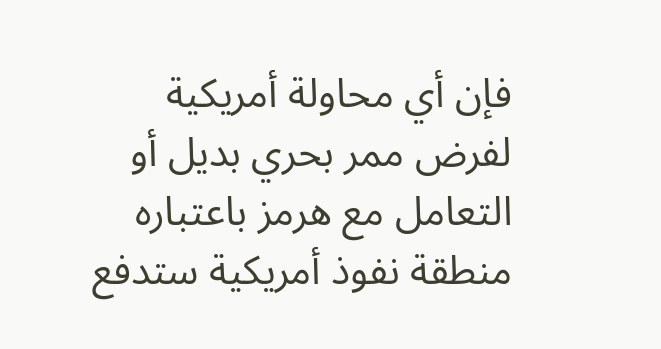فإن أي محاولة أمريكية لفرض ممر بحري بديل أو التعامل مع هرمز باعتباره منطقة نفوذ أمريكية ستدفع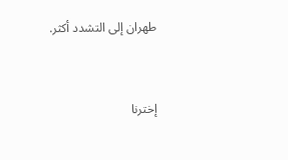طهران إلى التشدد أكثر.


إخترنا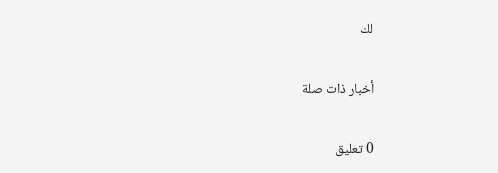لك

أخبار ذات صلة

0 تعليق